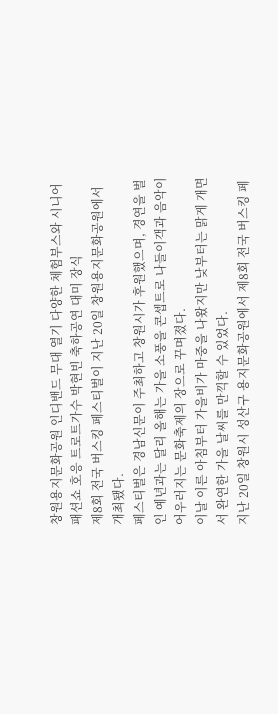창원용지문화공원 인디밴드 무대 열기 다양한 체험부스와 시니어패션쇼 호응 트로트가수 박현빈 축하공연 대미 장식
제8회 전국 버스킹 페스티벌이 지난 20일 창원용지문화공원에서 개최됐다.
페스티벌은 경남신문이 주최하고 창원시가 후원했으며, 경연을 벌인 예년과는 달리 올해는 가을 소풍을 콘셉트로 나들이객과 음악이 어우러지는 문화축제의 장으로 꾸며졌다.
이날 이른 아침부터 가을비가 마중을 나왔지만 낮부터는 맑게 개면서 완연한 가을 날씨를 만끽할 수 있었다.
지난 20일 창원시 성산구 용지문화공원에서 제8회 전국 버스킹 페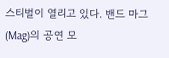스티벌이 열리고 있다. 밴드 마그(Mag)의 공연 모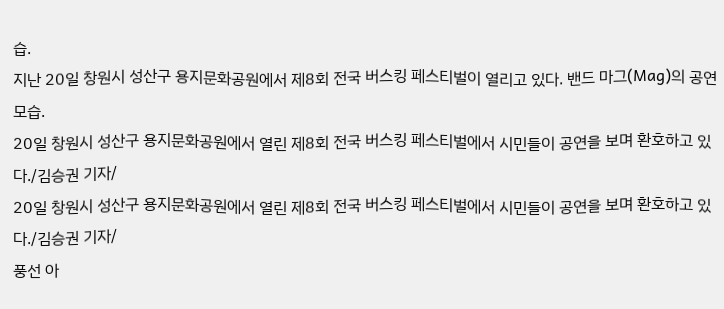습.
지난 20일 창원시 성산구 용지문화공원에서 제8회 전국 버스킹 페스티벌이 열리고 있다. 밴드 마그(Mag)의 공연 모습.
20일 창원시 성산구 용지문화공원에서 열린 제8회 전국 버스킹 페스티벌에서 시민들이 공연을 보며 환호하고 있다./김승권 기자/
20일 창원시 성산구 용지문화공원에서 열린 제8회 전국 버스킹 페스티벌에서 시민들이 공연을 보며 환호하고 있다./김승권 기자/
풍선 아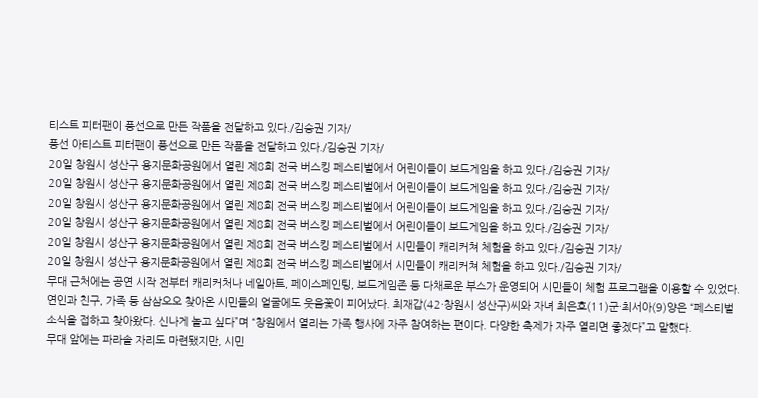티스트 피터팬이 풍선으로 만든 작품을 전달하고 있다./김승권 기자/
풍선 아티스트 피터팬이 풍선으로 만든 작품을 전달하고 있다./김승권 기자/
20일 창원시 성산구 용지문화공원에서 열린 제8회 전국 버스킹 페스티벌에서 어린이들이 보드게임을 하고 있다./김승권 기자/
20일 창원시 성산구 용지문화공원에서 열린 제8회 전국 버스킹 페스티벌에서 어린이들이 보드게임을 하고 있다./김승권 기자/
20일 창원시 성산구 용지문화공원에서 열린 제8회 전국 버스킹 페스티벌에서 어린이들이 보드게임을 하고 있다./김승권 기자/
20일 창원시 성산구 용지문화공원에서 열린 제8회 전국 버스킹 페스티벌에서 어린이들이 보드게임을 하고 있다./김승권 기자/
20일 창원시 성산구 용지문화공원에서 열린 제8회 전국 버스킹 페스티벌에서 시민들이 캐리커쳐 체험을 하고 있다./김승권 기자/
20일 창원시 성산구 용지문화공원에서 열린 제8회 전국 버스킹 페스티벌에서 시민들이 캐리커쳐 체험을 하고 있다./김승권 기자/
무대 근처에는 공연 시작 전부터 캐리커처나 네일아트, 페이스페인팅, 보드게임존 등 다채로운 부스가 운영되어 시민들이 체험 프로그램을 이용할 수 있었다. 연인과 친구, 가족 등 삼삼오오 찾아온 시민들의 얼굴에도 웃음꽃이 피어났다. 최재갑(42·창원시 성산구)씨와 자녀 최은호(11)군·최서아(9)양은 “페스티벌 소식을 접하고 찾아왔다. 신나게 놀고 싶다”며 “창원에서 열리는 가족 행사에 자주 참여하는 편이다. 다양한 축제가 자주 열리면 좋겠다”고 말했다.
무대 앞에는 파라솔 자리도 마련됐지만, 시민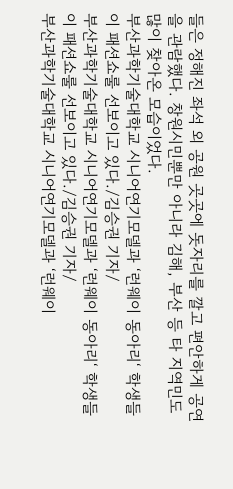들은 정해진 좌석 외 공원 곳곳에 돗자리를 깔고 편안하게 공연을 관람했다. 창원시민뿐만 아니라 김해, 부산 등 타 지역민도 많이 찾아온 모습이었다.
부산과학기술대학교 시니어연기모델과 ‘런웨이 동아리‘ 학생들이 패션쇼룰 선보이고 있다./김승권 기자/
부산과학기술대학교 시니어연기모델과 ‘런웨이 동아리‘ 학생들이 패션쇼룰 선보이고 있다./김승권 기자/
부산과학기술대학교 시니어연기모델과 ‘런웨이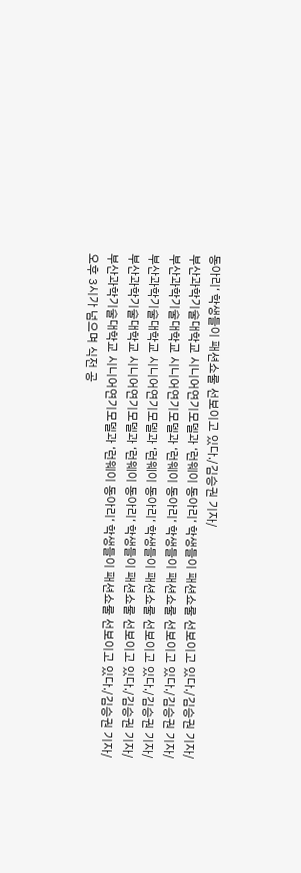동아리‘ 학생들이 패션쇼룰 선보이고 있다./김승권 기자/
부산과학기술대학교 시니어연기모델과 ‘런웨이 동아리‘ 학생들이 패션쇼룰 선보이고 있다./김승권 기자/
부산과학기술대학교 시니어연기모델과 ‘런웨이 동아리‘ 학생들이 패션쇼룰 선보이고 있다./김승권 기자/
부산과학기술대학교 시니어연기모델과 ‘런웨이 동아리‘ 학생들이 패션쇼룰 선보이고 있다./김승권 기자/
부산과학기술대학교 시니어연기모델과 ‘런웨이 동아리‘ 학생들이 패션쇼룰 선보이고 있다./김승권 기자/
부산과학기술대학교 시니어연기모델과 ‘런웨이 동아리‘ 학생들이 패션쇼룰 선보이고 있다./김승권 기자/
오후 3시가 넘으며 식전 공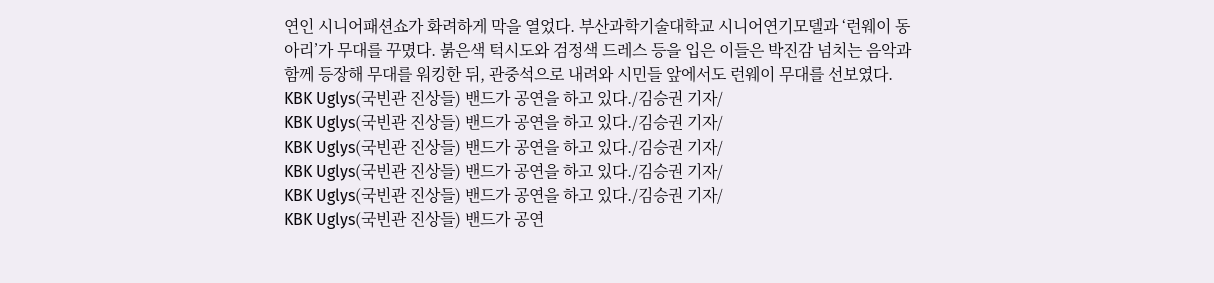연인 시니어패션쇼가 화려하게 막을 열었다. 부산과학기술대학교 시니어연기모델과 ‘런웨이 동아리’가 무대를 꾸몄다. 붉은색 턱시도와 검정색 드레스 등을 입은 이들은 박진감 넘치는 음악과 함께 등장해 무대를 워킹한 뒤, 관중석으로 내려와 시민들 앞에서도 런웨이 무대를 선보였다.
KBK Uglys(국빈관 진상들) 밴드가 공연을 하고 있다./김승권 기자/
KBK Uglys(국빈관 진상들) 밴드가 공연을 하고 있다./김승권 기자/
KBK Uglys(국빈관 진상들) 밴드가 공연을 하고 있다./김승권 기자/
KBK Uglys(국빈관 진상들) 밴드가 공연을 하고 있다./김승권 기자/
KBK Uglys(국빈관 진상들) 밴드가 공연을 하고 있다./김승권 기자/
KBK Uglys(국빈관 진상들) 밴드가 공연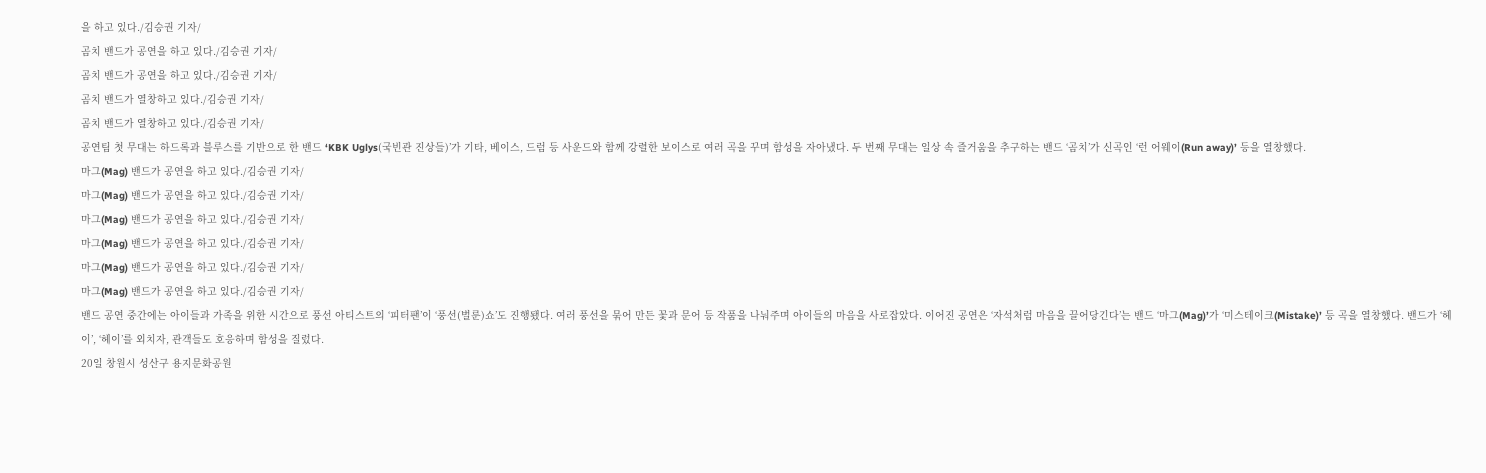을 하고 있다./김승권 기자/
곰치 밴드가 공연을 하고 있다./김승권 기자/
곰치 밴드가 공연을 하고 있다./김승권 기자/
곰치 밴드가 열창하고 있다./김승권 기자/
곰치 밴드가 열창하고 있다./김승권 기자/
공연팀 첫 무대는 하드록과 블루스를 기반으로 한 밴드 ‘KBK Uglys(국빈관 진상들)’가 기타, 베이스, 드럼 등 사운드와 함께 강렬한 보이스로 여러 곡을 꾸며 함성을 자아냈다. 두 번째 무대는 일상 속 즐거움을 추구하는 밴드 ‘곰치’가 신곡인 ‘런 어웨이(Run away)’ 등을 열창했다.
마그(Mag) 밴드가 공연을 하고 있다./김승권 기자/
마그(Mag) 밴드가 공연을 하고 있다./김승권 기자/
마그(Mag) 밴드가 공연을 하고 있다./김승권 기자/
마그(Mag) 밴드가 공연을 하고 있다./김승권 기자/
마그(Mag) 밴드가 공연을 하고 있다./김승권 기자/
마그(Mag) 밴드가 공연을 하고 있다./김승권 기자/
밴드 공연 중간에는 아이들과 가족을 위한 시간으로 풍선 아티스트의 ‘피터팬’이 ‘풍선(벌룬)쇼’도 진행됐다. 여러 풍선을 묶어 만든 꽃과 문어 등 작품을 나눠주며 아이들의 마음을 사로잡았다. 이어진 공연은 ‘자석처럼 마음을 끌어당긴다’는 밴드 ‘마그(Mag)’가 ‘미스테이크(Mistake)’ 등 곡을 열창했다. 밴드가 ‘헤이’, ‘헤이’를 외치자, 관객들도 호응하며 함성을 질렀다.
20일 창원시 성산구 용지문화공원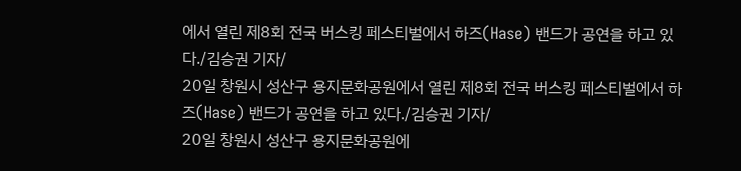에서 열린 제8회 전국 버스킹 페스티벌에서 하즈(Hase) 밴드가 공연을 하고 있다./김승권 기자/
20일 창원시 성산구 용지문화공원에서 열린 제8회 전국 버스킹 페스티벌에서 하즈(Hase) 밴드가 공연을 하고 있다./김승권 기자/
20일 창원시 성산구 용지문화공원에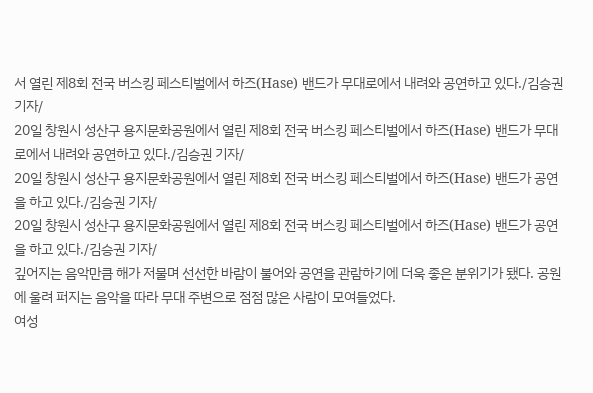서 열린 제8회 전국 버스킹 페스티벌에서 하즈(Hase) 밴드가 무대로에서 내려와 공연하고 있다./김승권 기자/
20일 창원시 성산구 용지문화공원에서 열린 제8회 전국 버스킹 페스티벌에서 하즈(Hase) 밴드가 무대로에서 내려와 공연하고 있다./김승권 기자/
20일 창원시 성산구 용지문화공원에서 열린 제8회 전국 버스킹 페스티벌에서 하즈(Hase) 밴드가 공연을 하고 있다./김승권 기자/
20일 창원시 성산구 용지문화공원에서 열린 제8회 전국 버스킹 페스티벌에서 하즈(Hase) 밴드가 공연을 하고 있다./김승권 기자/
깊어지는 음악만큼 해가 저물며 선선한 바람이 불어와 공연을 관람하기에 더욱 좋은 분위기가 됐다. 공원에 울려 퍼지는 음악을 따라 무대 주변으로 점점 많은 사람이 모여들었다.
여성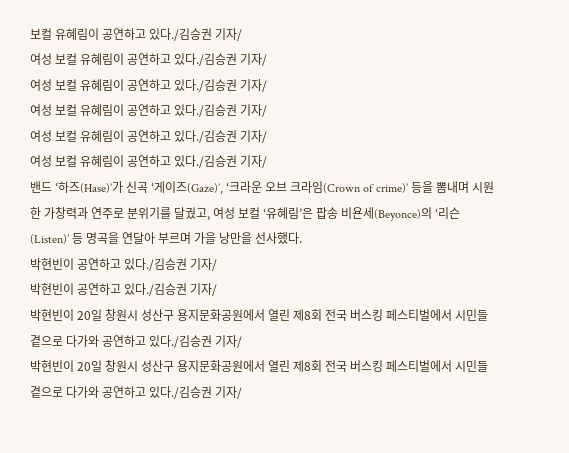보컬 유혜림이 공연하고 있다./김승권 기자/
여성 보컬 유혜림이 공연하고 있다./김승권 기자/
여성 보컬 유혜림이 공연하고 있다./김승권 기자/
여성 보컬 유혜림이 공연하고 있다./김승권 기자/
여성 보컬 유혜림이 공연하고 있다./김승권 기자/
여성 보컬 유혜림이 공연하고 있다./김승권 기자/
밴드 ‘하즈(Hase)’가 신곡 ‘게이즈(Gaze)’, ‘크라운 오브 크라임(Crown of crime)’ 등을 뽐내며 시원한 가창력과 연주로 분위기를 달궜고, 여성 보컬 ‘유혜림’은 팝송 비욘세(Beyonce)의 ‘리슨(Listen)’ 등 명곡을 연달아 부르며 가을 낭만을 선사했다.
박현빈이 공연하고 있다./김승권 기자/
박현빈이 공연하고 있다./김승권 기자/
박현빈이 20일 창원시 성산구 용지문화공원에서 열린 제8회 전국 버스킹 페스티벌에서 시민들 곁으로 다가와 공연하고 있다./김승권 기자/
박현빈이 20일 창원시 성산구 용지문화공원에서 열린 제8회 전국 버스킹 페스티벌에서 시민들 곁으로 다가와 공연하고 있다./김승권 기자/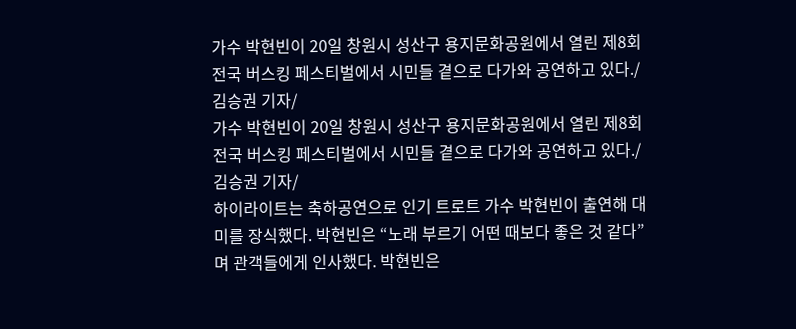가수 박현빈이 20일 창원시 성산구 용지문화공원에서 열린 제8회 전국 버스킹 페스티벌에서 시민들 곁으로 다가와 공연하고 있다./김승권 기자/
가수 박현빈이 20일 창원시 성산구 용지문화공원에서 열린 제8회 전국 버스킹 페스티벌에서 시민들 곁으로 다가와 공연하고 있다./김승권 기자/
하이라이트는 축하공연으로 인기 트로트 가수 박현빈이 출연해 대미를 장식했다. 박현빈은 “노래 부르기 어떤 때보다 좋은 것 같다”며 관객들에게 인사했다. 박현빈은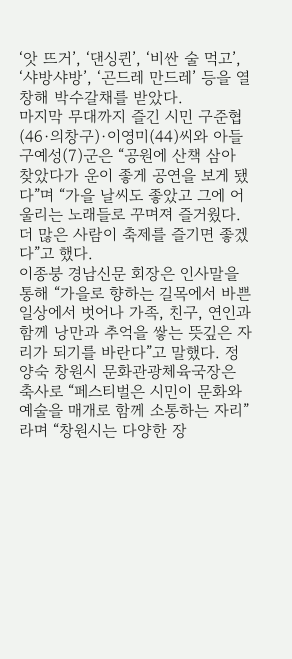‘앗 뜨거’, ‘댄싱퀸’, ‘비싼 술 먹고’, ‘샤방샤방’, ‘곤드레 만드레’ 등을 열창해 박수갈채를 받았다.
마지막 무대까지 즐긴 시민 구준협(46·의창구)·이영미(44)씨와 아들 구예성(7)군은 “공원에 산책 삼아 찾았다가 운이 좋게 공연을 보게 됐다”며 “가을 날씨도 좋았고 그에 어울리는 노래들로 꾸며져 즐거웠다. 더 많은 사람이 축제를 즐기면 좋겠다”고 했다.
이종붕 경남신문 회장은 인사말을 통해 “가을로 향하는 길목에서 바쁜 일상에서 벗어나 가족, 친구, 연인과 함께 낭만과 추억을 쌓는 뜻깊은 자리가 되기를 바란다”고 말했다. 정양숙 창원시 문화관광체육국장은 축사로 “페스티벌은 시민이 문화와 예술을 매개로 함께 소통하는 자리”라며 “창원시는 다양한 장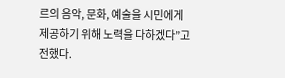르의 음악, 문화, 예술을 시민에게 제공하기 위해 노력을 다하겠다”고 전했다.